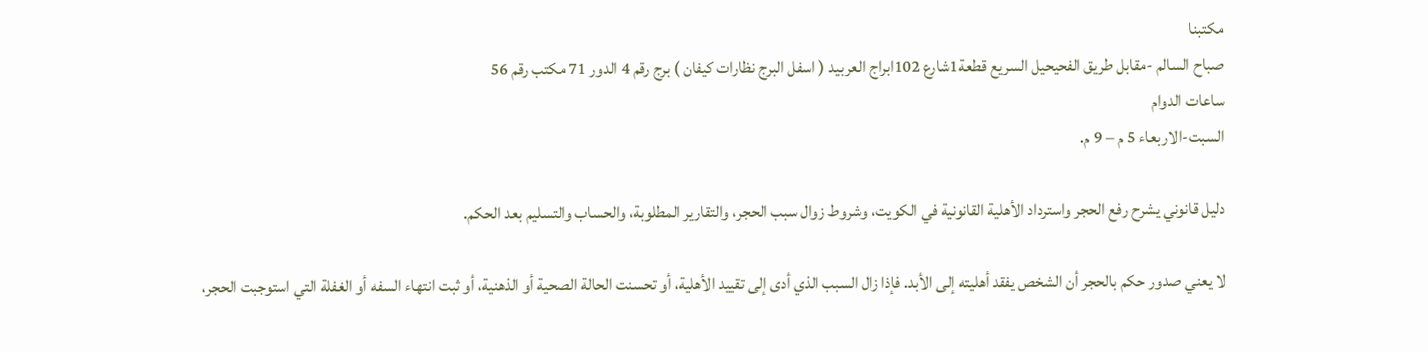مكتبنا
صباح السالم -مقابل طريق الفحيحيل السريع قطعة1شارع 102ابراج العربيد ( اسفل البرج نظارات كيفان ) برج رقم 4 الدور 71 مكتب رقم 56
ساعات الدوام
السبت-الاربعاء 5 م – 9 م.

دليل قانوني يشرح رفع الحجر واسترداد الأهلية القانونية في الكويت، وشروط زوال سبب الحجر، والتقارير المطلوبة، والحساب والتسليم بعد الحكم.

لا يعني صدور حكم بالحجر أن الشخص يفقد أهليته إلى الأبد. فإذا زال السبب الذي أدى إلى تقييد الأهلية، أو تحسنت الحالة الصحية أو الذهنية، أو ثبت انتهاء السفه أو الغفلة التي استوجبت الحجر،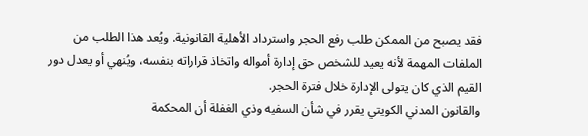فقد يصبح من الممكن طلب رفع الحجر واسترداد الأهلية القانونية. ويُعد هذا الطلب من الملفات المهمة لأنه يعيد للشخص حق إدارة أمواله واتخاذ قراراته بنفسه، ويُنهي أو يعدل دور القيم الذي كان يتولى الإدارة خلال فترة الحجر.
والقانون المدني الكويتي يقرر في شأن السفيه وذي الغفلة أن المحكمة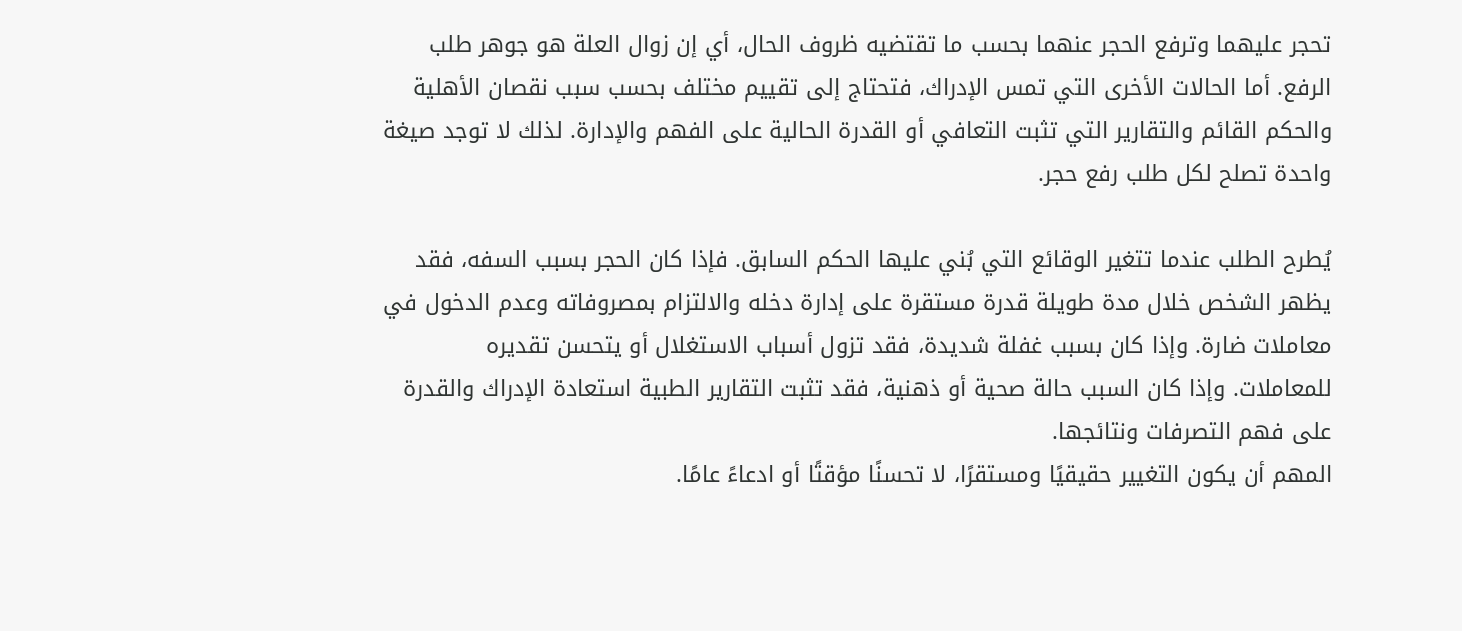تحجر عليهما وترفع الحجر عنهما بحسب ما تقتضيه ظروف الحال، أي إن زوال العلة هو جوهر طلب الرفع. أما الحالات الأخرى التي تمس الإدراك، فتحتاج إلى تقييم مختلف بحسب سبب نقصان الأهلية والحكم القائم والتقارير التي تثبت التعافي أو القدرة الحالية على الفهم والإدارة. لذلك لا توجد صيغة واحدة تصلح لكل طلب رفع حجر.

يُطرح الطلب عندما تتغير الوقائع التي بُني عليها الحكم السابق. فإذا كان الحجر بسبب السفه، فقد يظهر الشخص خلال مدة طويلة قدرة مستقرة على إدارة دخله والالتزام بمصروفاته وعدم الدخول في معاملات ضارة. وإذا كان بسبب غفلة شديدة، فقد تزول أسباب الاستغلال أو يتحسن تقديره للمعاملات. وإذا كان السبب حالة صحية أو ذهنية، فقد تثبت التقارير الطبية استعادة الإدراك والقدرة على فهم التصرفات ونتائجها.
المهم أن يكون التغيير حقيقيًا ومستقرًا، لا تحسنًا مؤقتًا أو ادعاءً عامًا.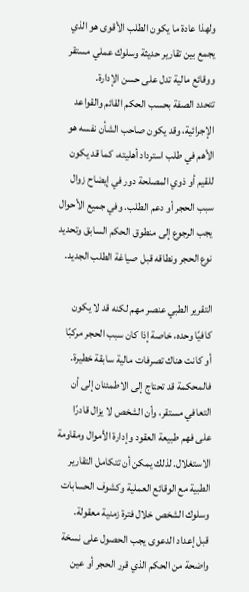ولهذا عادة ما يكون الطلب الأقوى هو الذي يجمع بين تقارير حديثة وسلوك عملي مستقر ووقائع مالية تدل على حسن الإدارة.
تتحدد الصفة بحسب الحكم القائم والقواعد الإجرائية، وقد يكون صاحب الشأن نفسه هو الأهم في طلب استرداد أهليته، كما قد يكون للقيم أو ذوي المصلحة دور في إيضاح زوال سبب الحجر أو دعم الطلب. وفي جميع الأحوال يجب الرجوع إلى منطوق الحكم السابق وتحديد نوع الحجر ونطاقه قبل صياغة الطلب الجديد.

التقرير الطبي عنصر مهم لكنه قد لا يكون كافيًا وحده، خاصة إذا كان سبب الحجر مركبًا أو كانت هناك تصرفات مالية سابقة خطيرة. فالمحكمة قد تحتاج إلى الاطمئنان إلى أن التعافي مستقر، وأن الشخص لا يزال قادرًا على فهم طبيعة العقود وإدارة الأموال ومقاومة الاستغلال. لذلك يمكن أن تتكامل التقارير الطبية مع الوقائع العملية وكشوف الحسابات وسلوك الشخص خلال فترة زمنية معقولة.
قبل إعداد الدعوى يجب الحصول على نسخة واضحة من الحكم الذي قرر الحجر أو عين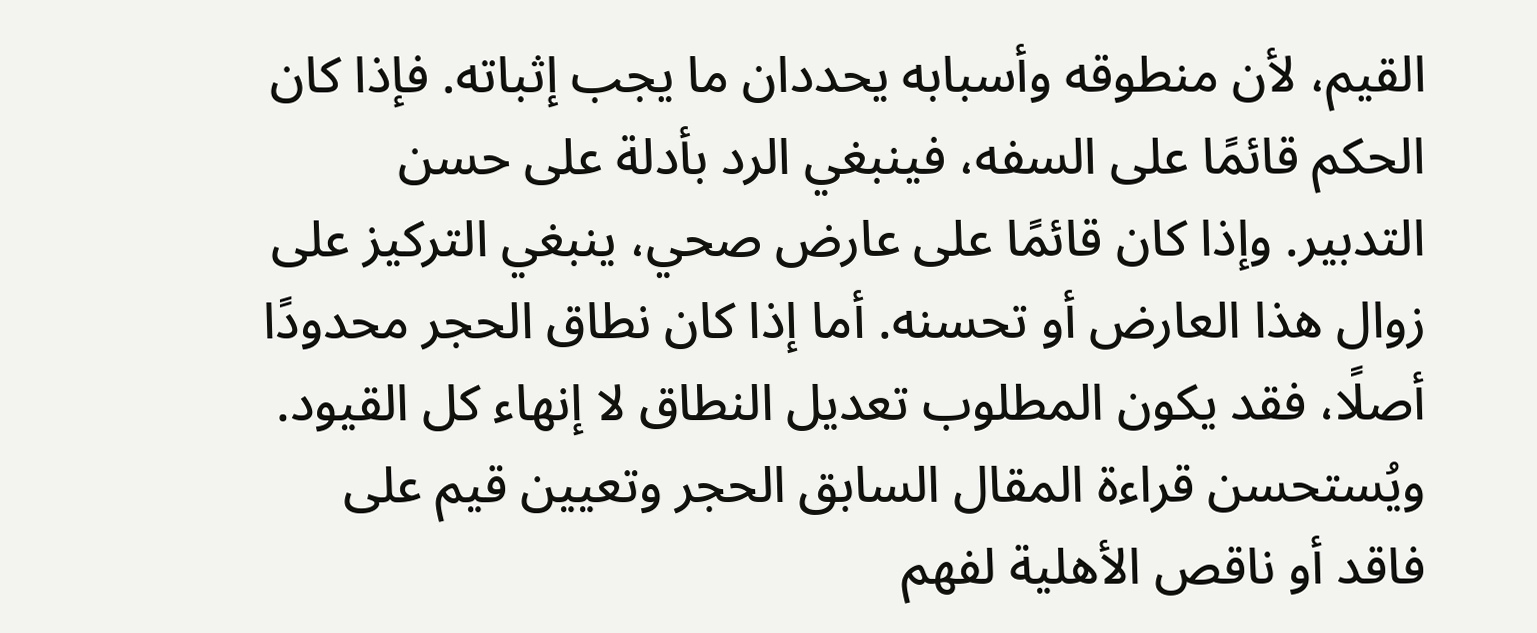القيم، لأن منطوقه وأسبابه يحددان ما يجب إثباته. فإذا كان الحكم قائمًا على السفه، فينبغي الرد بأدلة على حسن التدبير. وإذا كان قائمًا على عارض صحي، ينبغي التركيز على زوال هذا العارض أو تحسنه. أما إذا كان نطاق الحجر محدودًا أصلًا، فقد يكون المطلوب تعديل النطاق لا إنهاء كل القيود.
ويُستحسن قراءة المقال السابق الحجر وتعيين قيم على فاقد أو ناقص الأهلية لفهم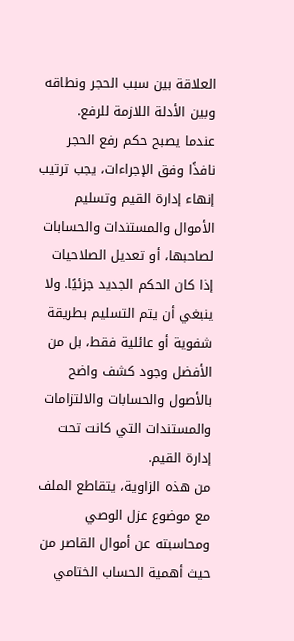العلاقة بين سبب الحجر ونطاقه وبين الأدلة اللازمة للرفع.
عندما يصبح حكم رفع الحجر نافذًا وفق الإجراءات، يجب ترتيب إنهاء إدارة القيم وتسليم الأموال والمستندات والحسابات لصاحبها، أو تعديل الصلاحيات إذا كان الحكم الجديد جزئيًا. ولا ينبغي أن يتم التسليم بطريقة شفوية أو عائلية فقط، بل من الأفضل وجود كشف واضح بالأصول والحسابات والالتزامات والمستندات التي كانت تحت إدارة القيم.
من هذه الزاوية، يتقاطع الملف مع موضوع عزل الوصي ومحاسبته عن أموال القاصر من حيث أهمية الحساب الختامي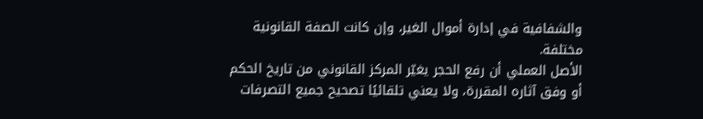والشفافية في إدارة أموال الغير، وإن كانت الصفة القانونية مختلفة.
الأصل العملي أن رفع الحجر يغيّر المركز القانوني من تاريخ الحكم أو وفق آثاره المقررة، ولا يعني تلقائيًا تصحيح جميع التصرفات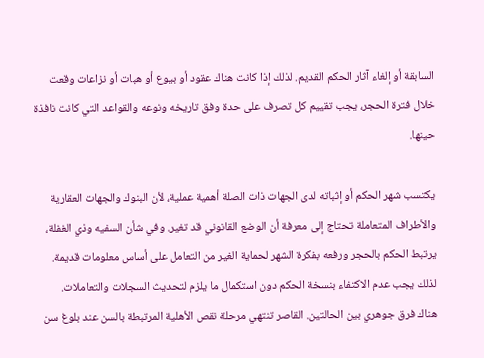السابقة أو إلغاء آثار الحكم القديم. لذلك إذا كانت هناك عقود أو بيوع أو هبات أو نزاعات وقعت خلال فترة الحجر، يجب تقييم كل تصرف على حدة وفق تاريخه ونوعه والقواعد التي كانت نافذة حينها.

يكتسب شهر الحكم أو إثباته لدى الجهات ذات الصلة أهمية عملية، لأن البنوك والجهات العقارية والأطراف المتعاملة تحتاج إلى معرفة أن الوضع القانوني قد تغير. وفي شأن السفيه وذي الغفلة، يرتبط الحكم بالحجر ورفعه بفكرة الشهر لحماية الغير من التعامل على أساس معلومات قديمة. لذلك يجب عدم الاكتفاء بنسخة الحكم دون استكمال ما يلزم لتحديث السجلات والتعاملات.
هناك فرق جوهري بين الحالتين. القاصر تنتهي مرحلة نقص الأهلية المرتبطة بالسن عند بلوغ سن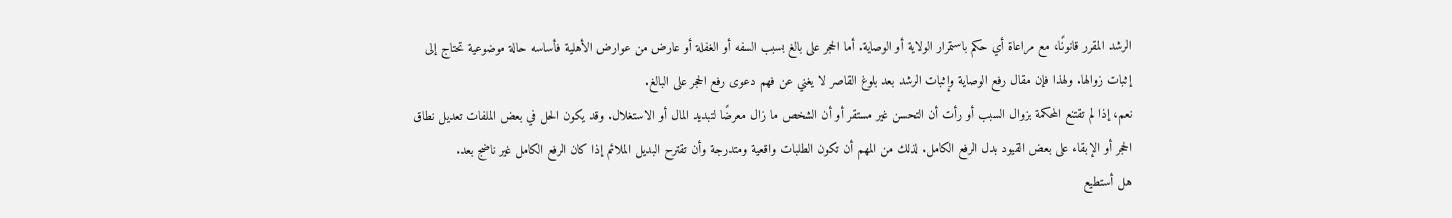الرشد المقرر قانونًا، مع مراعاة أي حكم باستمرار الولاية أو الوصاية. أما الحجر على بالغ بسبب السفه أو الغفلة أو عارض من عوارض الأهلية فأساسه حالة موضوعية تحتاج إلى إثبات زوالها. ولهذا فإن مقال رفع الوصاية وإثبات الرشد بعد بلوغ القاصر لا يغني عن فهم دعوى رفع الحجر على البالغ.
نعم، إذا لم تقتنع المحكمة بزوال السبب أو رأت أن التحسن غير مستقر أو أن الشخص ما زال معرضًا لتبديد المال أو الاستغلال. وقد يكون الحل في بعض الملفات تعديل نطاق الحجر أو الإبقاء على بعض القيود بدل الرفع الكامل. لذلك من المهم أن تكون الطلبات واقعية ومتدرجة وأن تقترح البديل الملائم إذا كان الرفع الكامل غير ناضج بعد.
هل أستطيع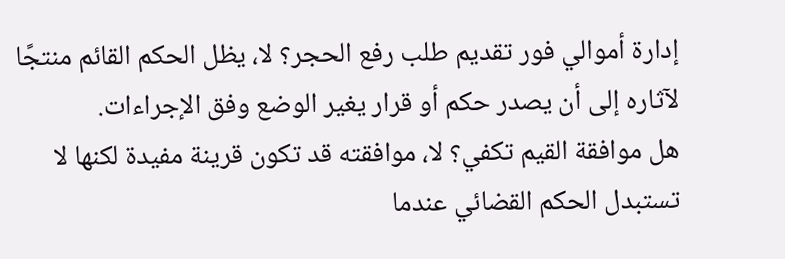إدارة أموالي فور تقديم طلب رفع الحجر؟ لا، يظل الحكم القائم منتجًا لآثاره إلى أن يصدر حكم أو قرار يغير الوضع وفق الإجراءات.
هل موافقة القيم تكفي؟ لا، موافقته قد تكون قرينة مفيدة لكنها لا تستبدل الحكم القضائي عندما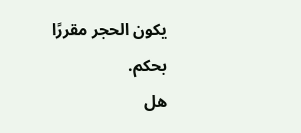يكون الحجر مقررًا بحكم.
هل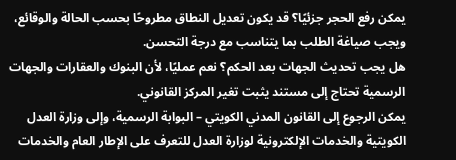يمكن رفع الحجر جزئيًا؟ قد يكون تعديل النطاق مطروحًا بحسب الحالة والوقائع، ويجب صياغة الطلب بما يتناسب مع درجة التحسن.
هل يجب تحديث الجهات بعد الحكم؟ نعم عمليًا، لأن البنوك والعقارات والجهات الرسمية تحتاج إلى مستند يثبت تغير المركز القانوني.
يمكن الرجوع إلى القانون المدني الكويتي – البوابة الرسمية، وإلى وزارة العدل الكويتية والخدمات الإلكترونية لوزارة العدل للتعرف على الإطار العام والخدمات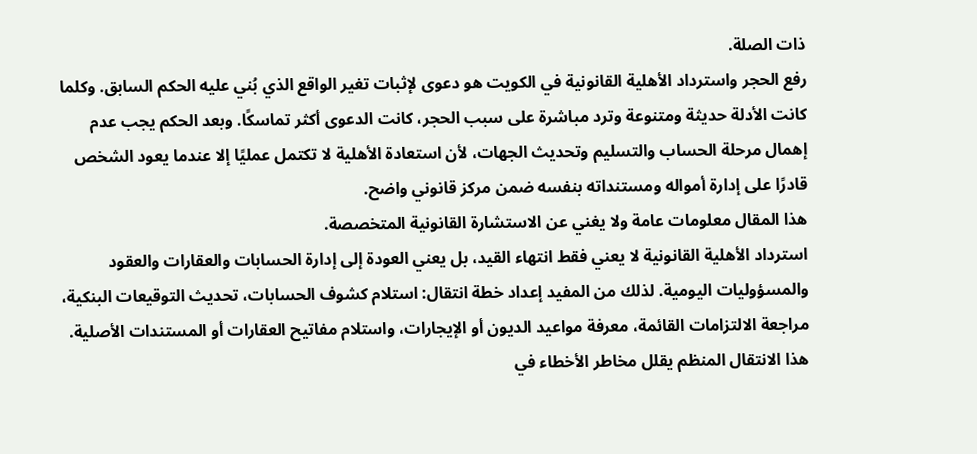ذات الصلة.
رفع الحجر واسترداد الأهلية القانونية في الكويت هو دعوى لإثبات تغير الواقع الذي بُني عليه الحكم السابق. وكلما كانت الأدلة حديثة ومتنوعة وترد مباشرة على سبب الحجر، كانت الدعوى أكثر تماسكًا. وبعد الحكم يجب عدم إهمال مرحلة الحساب والتسليم وتحديث الجهات، لأن استعادة الأهلية لا تكتمل عمليًا إلا عندما يعود الشخص قادرًا على إدارة أمواله ومستنداته بنفسه ضمن مركز قانوني واضح.
هذا المقال معلومات عامة ولا يغني عن الاستشارة القانونية المتخصصة.
استرداد الأهلية القانونية لا يعني فقط انتهاء القيد، بل يعني العودة إلى إدارة الحسابات والعقارات والعقود والمسؤوليات اليومية. لذلك من المفيد إعداد خطة انتقال: استلام كشوف الحسابات، تحديث التوقيعات البنكية، مراجعة الالتزامات القائمة، معرفة مواعيد الديون أو الإيجارات، واستلام مفاتيح العقارات أو المستندات الأصلية. هذا الانتقال المنظم يقلل مخاطر الأخطاء في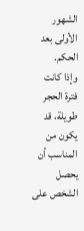الشهور الأولى بعد الحكم.
وإذا كانت فترة الحجر طويلة، قد يكون من المناسب أن يحصل الشخص على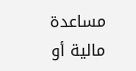مساعدة مالية أو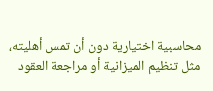محاسبية اختيارية دون أن تمس أهليته، مثل تنظيم الميزانية أو مراجعة العقود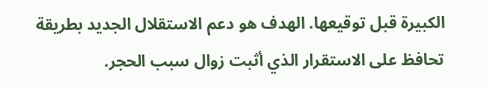الكبيرة قبل توقيعها. الهدف هو دعم الاستقلال الجديد بطريقة تحافظ على الاستقرار الذي أثبت زوال سبب الحجر.